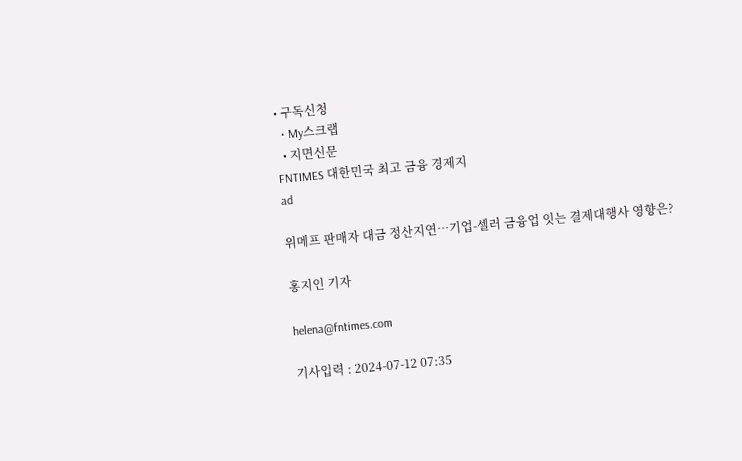• 구독신청
  • My스크랩
  • 지면신문
FNTIMES 대한민국 최고 금융 경제지
ad

위메프 판매자 대금 정산지연…기업-셀러 금융업 잇는 결제대행사 영향은?

홍지인 기자

helena@fntimes.com

기사입력 : 2024-07-12 07:35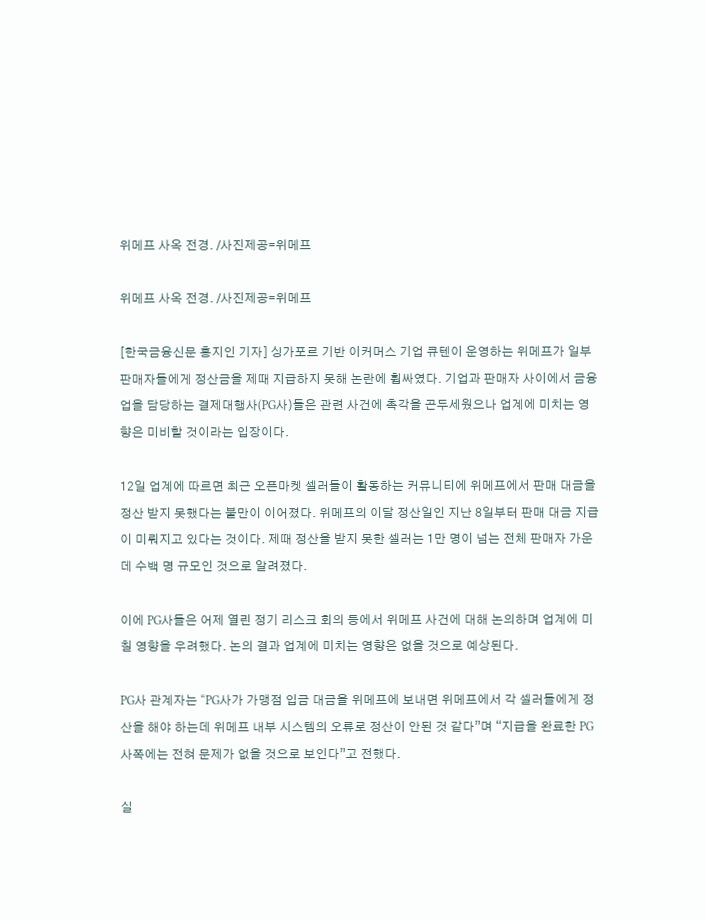위메프 사옥 전경. /사진제공=위메프

위메프 사옥 전경. /사진제공=위메프

[한국금융신문 홍지인 기자] 싱가포르 기반 이커머스 기업 큐텐이 운영하는 위메프가 일부 판매자들에게 정산금을 제때 지급하지 못해 논란에 휩싸였다. 기업과 판매자 사이에서 금융업을 담당하는 결제대행사(PG사)들은 관련 사건에 촉각을 곤두세웠으나 업계에 미치는 영향은 미비할 것이라는 입장이다.

12일 업계에 따르면 최근 오픈마켓 셀러들이 활동하는 커뮤니티에 위메프에서 판매 대금을 정산 받지 못했다는 불만이 이어졌다. 위메프의 이달 정산일인 지난 8일부터 판매 대금 지급이 미뤄지고 있다는 것이다. 제때 정산을 받지 못한 셀러는 1만 명이 넘는 전체 판매자 가운데 수백 명 규모인 것으로 알려졌다.

이에 PG사들은 어제 열린 정기 리스크 회의 등에서 위메프 사건에 대해 논의하며 업계에 미칠 영향을 우려했다. 논의 결과 업계에 미치는 영향은 없을 것으로 예상된다.

PG사 관계자는 “PG사가 가맹점 입금 대금을 위메프에 보내면 위메프에서 각 셀러들에게 정산을 해야 하는데 위메프 내부 시스템의 오류로 정산이 안된 것 같다”며 “지급을 완료한 PG사쪽에는 전혀 문제가 없을 것으로 보인다”고 전했다.

실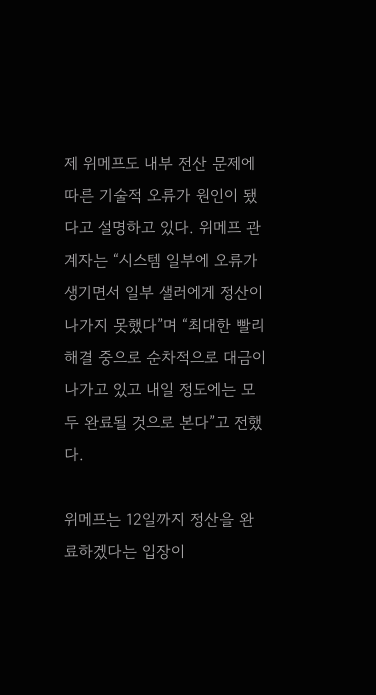제 위메프도 내부 전산 문제에 따른 기술적 오류가 원인이 됐다고 설명하고 있다. 위메프 관계자는 “시스템 일부에 오류가 생기면서 일부 샐러에게 정산이 나가지 못했다”며 “최대한 빨리 해결 중으로 순차적으로 대금이 나가고 있고 내일 정도에는 모두 완료될 것으로 본다”고 전했다.

위메프는 12일까지 정산을 완료하겠다는 입장이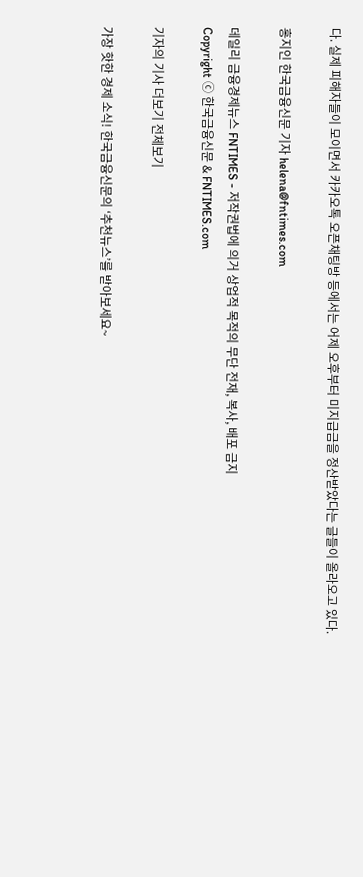다. 실제 피해자들이 모이면서 카카오톡 오픈채팅방 등에서는 어제 오후부터 미지급금을 정산받았다는 글들이 올라오고 있다.

홍지인 한국금융신문 기자 helena@fntimes.com

데일리 금융경제뉴스 FNTIMES - 저작권법에 의거 상업적 목적의 무단 전재, 복사, 배포 금지
Copyright ⓒ 한국금융신문 & FNTIMES.com

기자의 기사 더보기 전체보기

가장 핫한 경제 소식! 한국금융신문의 ‘추천뉴스’를 받아보세요~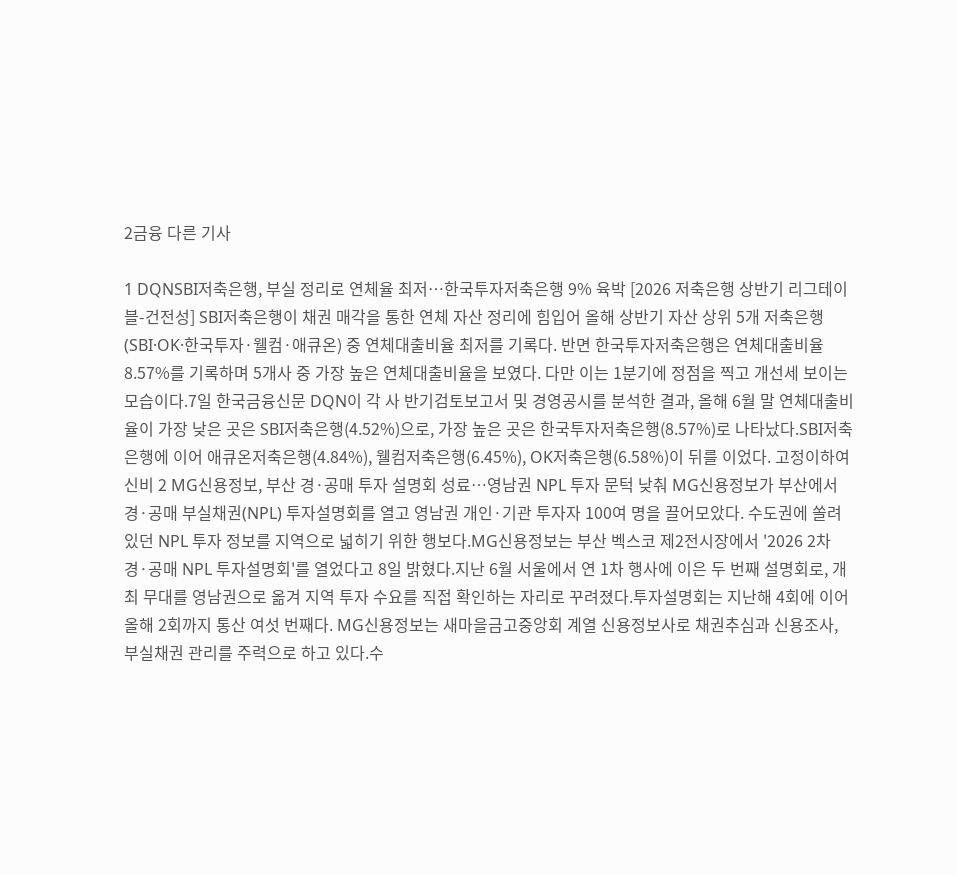2금융 다른 기사

1 DQNSBI저축은행, 부실 정리로 연체율 최저…한국투자저축은행 9% 육박 [2026 저축은행 상반기 리그테이블-건전성] SBI저축은행이 채권 매각을 통한 연체 자산 정리에 힘입어 올해 상반기 자산 상위 5개 저축은행(SBI·OK·한국투자·웰컴·애큐온) 중 연체대출비율 최저를 기록다. 반면 한국투자저축은행은 연체대출비율 8.57%를 기록하며 5개사 중 가장 높은 연체대출비율을 보였다. 다만 이는 1분기에 정점을 찍고 개선세 보이는 모습이다.7일 한국금융신문 DQN이 각 사 반기검토보고서 및 경영공시를 분석한 결과, 올해 6월 말 연체대출비율이 가장 낮은 곳은 SBI저축은행(4.52%)으로, 가장 높은 곳은 한국투자저축은행(8.57%)로 나타났다.SBI저축은행에 이어 애큐온저축은행(4.84%), 웰컴저축은행(6.45%), OK저축은행(6.58%)이 뒤를 이었다. 고정이하여신비 2 MG신용정보, 부산 경·공매 투자 설명회 성료…영남권 NPL 투자 문턱 낮춰 MG신용정보가 부산에서 경·공매 부실채권(NPL) 투자설명회를 열고 영남권 개인·기관 투자자 100여 명을 끌어모았다. 수도권에 쏠려 있던 NPL 투자 정보를 지역으로 넓히기 위한 행보다.MG신용정보는 부산 벡스코 제2전시장에서 '2026 2차 경·공매 NPL 투자설명회'를 열었다고 8일 밝혔다.지난 6월 서울에서 연 1차 행사에 이은 두 번째 설명회로, 개최 무대를 영남권으로 옮겨 지역 투자 수요를 직접 확인하는 자리로 꾸려졌다.투자설명회는 지난해 4회에 이어 올해 2회까지 통산 여섯 번째다. MG신용정보는 새마을금고중앙회 계열 신용정보사로 채권추심과 신용조사, 부실채권 관리를 주력으로 하고 있다.수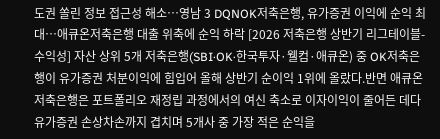도권 쏠린 정보 접근성 해소…영남 3 DQNOK저축은행, 유가증권 이익에 순익 최대…애큐온저축은행 대출 위축에 순익 하락 [2026 저축은행 상반기 리그테이블-수익성] 자산 상위 5개 저축은행(SBI·OK·한국투자·웰컴·애큐온) 중 OK저축은행이 유가증권 처분이익에 힘입어 올해 상반기 순이익 1위에 올랐다.반면 애큐온저축은행은 포트폴리오 재정립 과정에서의 여신 축소로 이자이익이 줄어든 데다 유가증권 손상차손까지 겹치며 5개사 중 가장 적은 순익을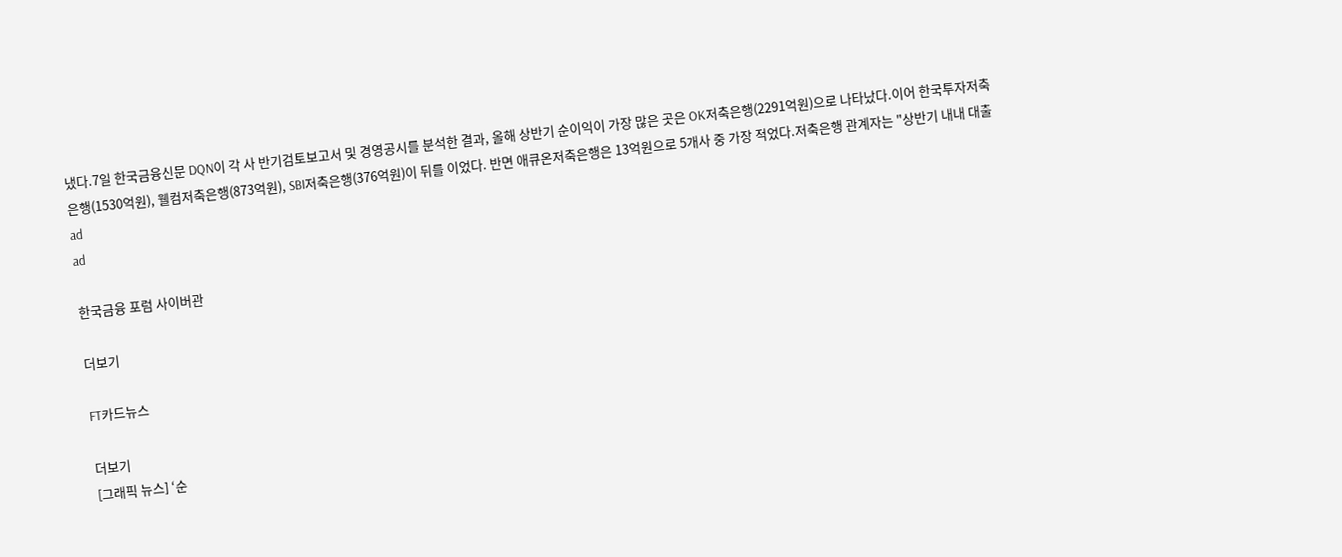냈다.7일 한국금융신문 DQN이 각 사 반기검토보고서 및 경영공시를 분석한 결과, 올해 상반기 순이익이 가장 많은 곳은 OK저축은행(2291억원)으로 나타났다.이어 한국투자저축은행(1530억원), 웰컴저축은행(873억원), SBI저축은행(376억원)이 뒤를 이었다. 반면 애큐온저축은행은 13억원으로 5개사 중 가장 적었다.저축은행 관계자는 "상반기 내내 대출
ad
ad

한국금융 포럼 사이버관

더보기

FT카드뉴스

더보기
[그래픽 뉴스] ‘순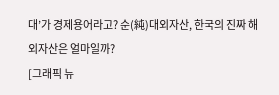대’가 경제용어라고? 순(純)대외자산, 한국의 진짜 해외자산은 얼마일까?
[그래픽 뉴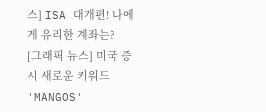스] ISA 대개편! 나에게 유리한 계좌는?
[그래픽 뉴스] 미국 증시 새로운 키워드 'MANGOS'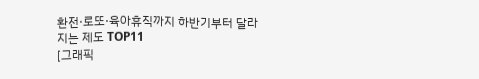환전·로또·육아휴직까지 하반기부터 달라지는 제도 TOP11
[그래픽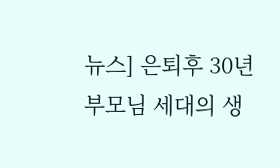뉴스] 은퇴후 30년 부모님 세대의 생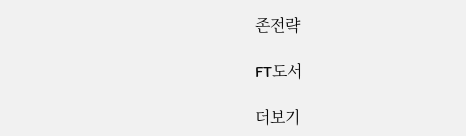존전략

FT도서

더보기